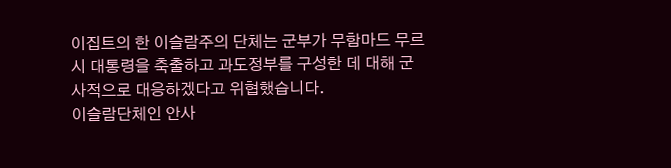이집트의 한 이슬람주의 단체는 군부가 무함마드 무르시 대통령을 축출하고 과도정부를 구성한 데 대해 군사적으로 대응하겠다고 위협했습니다.
이슬람단체인 안사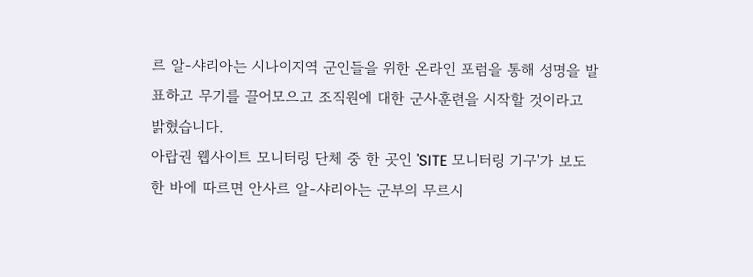르 알-샤리아는 시나이지역 군인들을 위한 온라인 포럼을 통해 성명을 발표하고 무기를 끌어모으고 조직원에 대한 군사훈련을 시작할 것이라고 밝혔습니다.
아랍권 웹사이트 모니터링 단체 중 한 곳인 'SITE 모니터링 기구'가 보도한 바에 따르면 안사르 알-샤리아는 군부의 무르시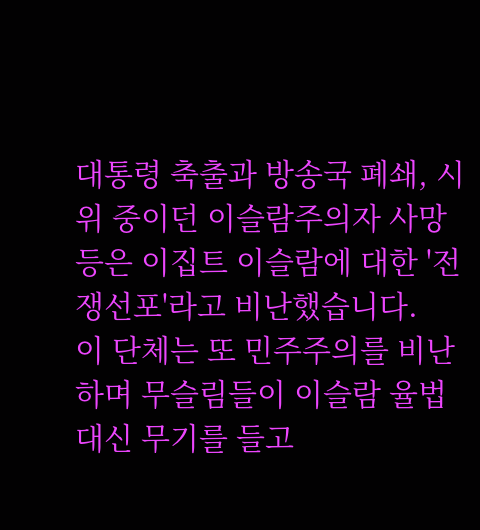대통령 축출과 방송국 폐쇄, 시위 중이던 이슬람주의자 사망 등은 이집트 이슬람에 대한 '전쟁선포'라고 비난했습니다.
이 단체는 또 민주주의를 비난하며 무슬림들이 이슬람 율법 대신 무기를 들고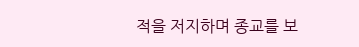적을 저지하며 종교를 보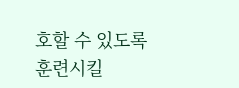호할 수 있도록 훈련시킬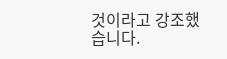것이라고 강조했습니다.